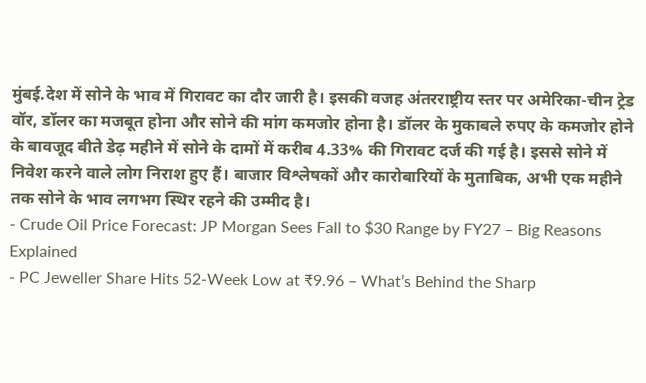मुंबई.देश में सोने के भाव में गिरावट का दौर जारी है। इसकी वजह अंतरराष्ट्रीय स्तर पर अमेरिका-चीन ट्रेड वॉर, डॉलर का मजबूत होना और सोने की मांग कमजोर होना है। डॉलर के मुकाबले रुपए के कमजोर होने के बावजूद बीते डेढ़ महीने में सोने के दामों में करीब 4.33% की गिरावट दर्ज की गई है। इससे सोने में निवेश करने वाले लोग निराश हुए हैं। बाजार विश्लेषकों और कारोबारियों के मुताबिक, अभी एक महीने तक सोने के भाव लगभग स्थिर रहने की उम्मीद है।
- Crude Oil Price Forecast: JP Morgan Sees Fall to $30 Range by FY27 – Big Reasons Explained
- PC Jeweller Share Hits 52-Week Low at ₹9.96 – What’s Behind the Sharp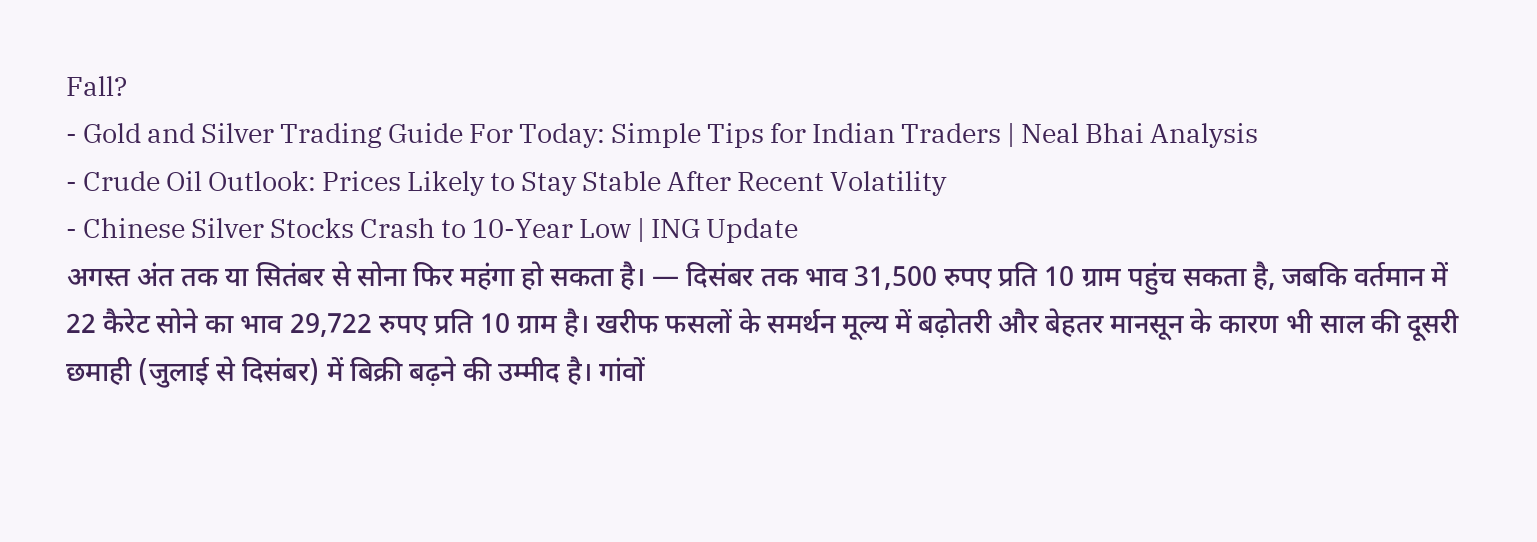Fall?
- Gold and Silver Trading Guide For Today: Simple Tips for Indian Traders | Neal Bhai Analysis
- Crude Oil Outlook: Prices Likely to Stay Stable After Recent Volatility
- Chinese Silver Stocks Crash to 10-Year Low | ING Update
अगस्त अंत तक या सितंबर से सोना फिर महंगा हो सकता है। — दिसंबर तक भाव 31,500 रुपए प्रति 10 ग्राम पहुंच सकता है, जबकि वर्तमान में 22 कैरेट सोने का भाव 29,722 रुपए प्रति 10 ग्राम है। खरीफ फसलों के समर्थन मूल्य में बढ़ोतरी और बेहतर मानसून के कारण भी साल की दूसरी छमाही (जुलाई से दिसंबर) में बिक्री बढ़ने की उम्मीद है। गांवों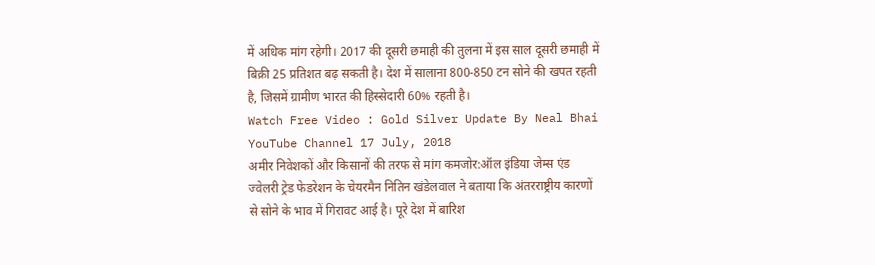में अधिक मांग रहेगी। 2017 की दूसरी छमाही की तुलना में इस साल दूसरी छमाही में बिक्री 25 प्रतिशत बढ़ सकती है। देश में सालाना 800-850 टन सोने की खपत रहती है, जिसमें ग्रामीण भारत की हिस्सेदारी 60% रहती है।
Watch Free Video : Gold Silver Update By Neal Bhai YouTube Channel 17 July, 2018
अमीर निवेशकों और किसानों की तरफ से मांग कमजोर:ऑल इंडिया जेम्स एंड ज्वेलरी ट्रेड फेडरेशन के चेयरमैन नितिन खंडेलवाल ने बताया कि अंतरराष्ट्रीय कारणों से सोने के भाव में गिरावट आई है। पूरे देश में बारिश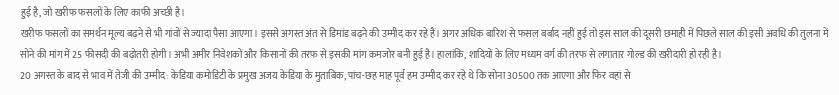हुई है, जो खरीफ फसलों के लिए काफी अच्छी है।
खरीफ फसलों का समर्थन मूल्य बढ़ने से भी गांवों से ज्यादा पैसा आएगा। इससे अगस्त अंत से डिमांड बढ़ने की उम्मीद कर रहे हैं। अगर अधिक बारिश से फसल बर्बाद नहीं हुई तो इस साल की दूसरी छमाही में पिछले साल की इसी अवधि की तुलना में सोने की मांग में 25 फीसदी की बढ़ोतरी होगी। अभी अमीर निवेशकों और किसानों की तरफ से इसकी मांग कमजोर बनी हुई है। हालांकि, शादियों के लिए मध्यम वर्ग की तरफ से लगातार गोल्ड की खरीदारी हो रही है।
20 अगस्त के बाद से भाव में तेजी की उम्मीद: केडिया कमोडिटी के प्रमुख अजय केडिया के मुताबिक, पांच-छह माह पूर्व हम उम्मीद कर रहे थे कि सोना 30500 तक आएगा और फिर वहां से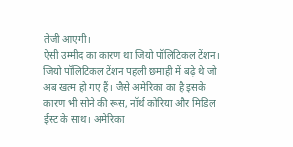तेजी आएगी।
ऐसी उम्मीद का कारण था जियो पॉलिटिकल टेंशन। जियो पॉलिटिकल टेंशन पहली छमाही में बढ़े थे जो अब खत्म हो गए हैं। जैसे अमेरिका का है इसके कारण भी सोने की रूस, नॉर्थ कोरिया और मिडिल ईस्ट के साथ। अमेरिका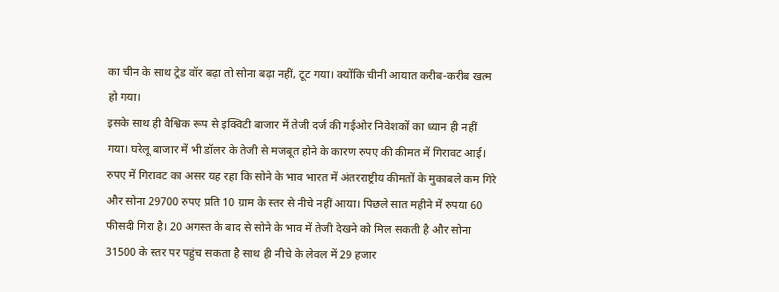का चीन के साथ ट्रेड वॉर बढ़ा तो सोना बढ़ा नहीं, टूट गया। क्योंकि चीनी आयात करीब-करीब खत्म हो गया।
इसके साथ ही वैश्विक रूप से इक्विटी बाजार में तेजी दर्ज की गईओर निवेशकों का ध्यान ही नहीं गया। घरेलू बाजार में भी डॉलर के तेजी से मजबूत होने के कारण रुपए की कीमत में गिरावट आई। रुपए में गिरावट का असर यह रहा कि सोने के भाव भारत में अंतरराष्ट्रीय कीमतों के मुकाबले कम गिरे और सोना 29700 रुपए प्रति 10 ग्राम के स्तर से नीचे नहीं आया। पिछले सात महीने में रुपया 60 फीसदी गिरा है। 20 अगस्त के बाद से सोने के भाव में तेजी देखने को मिल सकती है और सोना 31500 के स्तर पर पहुंच सकता है साथ ही नीचे के लेवल में 29 हजार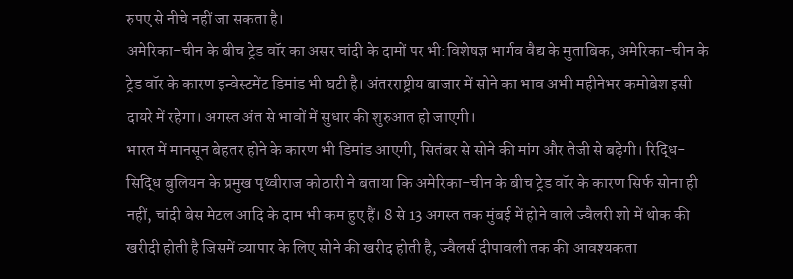रुपए से नीचे नहीं जा सकता है।
अमेरिका-चीन के बीच ट्रेड वॉर का असर चांदी के दामों पर भी:विशेषज्ञ भार्गव वैद्य के मुताबिक, अमेरिका-चीन के ट्रेड वॉर के कारण इन्वेस्टमेंट डिमांड भी घटी है। अंतरराष्ट्रीय बाजार में सोने का भाव अभी महीनेभर कमोबेश इसी दायरे में रहेगा। अगस्त अंत से भावों में सुधार की शुरुआत हो जाएगी।
भारत में मानसून बेहतर होने के कारण भी डिमांड आएगी, सितंबर से सोने की मांग और तेजी से बढ़ेगी। रिद्धि-सिद्धि बुलियन के प्रमुख पृथ्वीराज कोठारी ने बताया कि अमेरिका-चीन के बीच ट्रेड वॉर के कारण सिर्फ सोना ही नहीं, चांदी बेस मेटल आदि के दाम भी कम हुए हैं। 8 से 13 अगस्त तक मुंबई में होने वाले ज्वैलरी शो में थोक की खरीदी होती है जिसमें व्यापार के लिए सोने की खरीद होती है, ज्वैलर्स दीपावली तक की आवश्यकता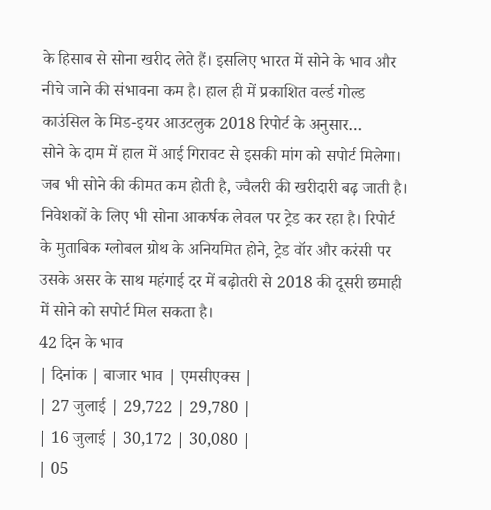के हिसाब से सोना खरीद लेते हैं। इसलिए भारत में सोने के भाव और नीचे जाने की संभावना कम है। हाल ही में प्रकाशित वर्ल्ड गोल्ड काउंसिल के मिड-इयर आउटलुक 2018 रिपोर्ट के अनुसार…
सोने के दाम में हाल में आई गिरावट से इसकी मांग को सपोर्ट मिलेगा। जब भी सोने की कीमत कम होती है, ज्वैलरी की खरीदारी बढ़ जाती है। निवेशकों के लिए भी सोना आकर्षक लेवल पर ट्रेड कर रहा है। रिपोर्ट के मुताबिक ग्लोबल ग्रोथ के अनियमित होने, ट्रेड वॉर और करंसी पर उसके असर के साथ महंगाई दर में बढ़ोतरी से 2018 की दूसरी छमाही में सोने को सपोर्ट मिल सकता है।
42 दिन के भाव
| दिनांक | बाजार भाव | एमसीएक्स |
| 27 जुलाई | 29,722 | 29,780 |
| 16 जुलाई | 30,172 | 30,080 |
| 05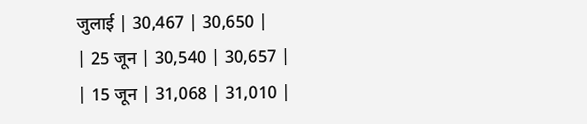जुलाई | 30,467 | 30,650 |
| 25 जून | 30,540 | 30,657 |
| 15 जून | 31,068 | 31,010 |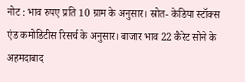नोट : भाव रुपए प्रति 10 ग्राम के अनुसार। स्रोत- केडिया स्टॉक्स एंड कमोडिटीस रिसर्च के अनुसार। बाजार भाव 22 कैरेट सोने के अहमदाबाद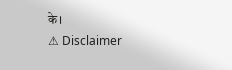के।
⚠ Disclaimer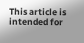This article is intended for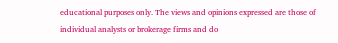educational purposes only. The views and opinions expressed are those of individual analysts or brokerage firms and do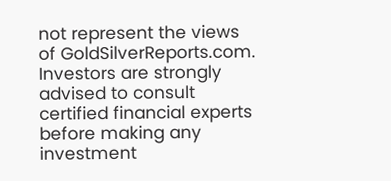not represent the views of GoldSilverReports.com. Investors are strongly advised to consult certified financial experts before making any investment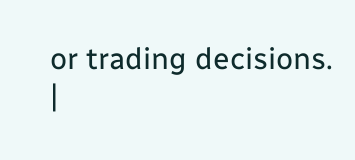or trading decisions.
|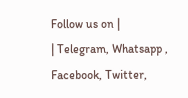Follow us on |
| Telegram, Whatsapp , Facebook, Twitter,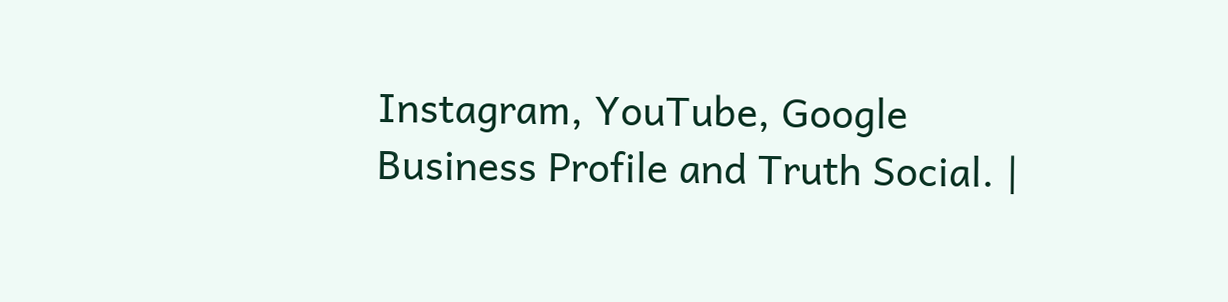Instagram, YouTube, Google Business Profile and Truth Social. |